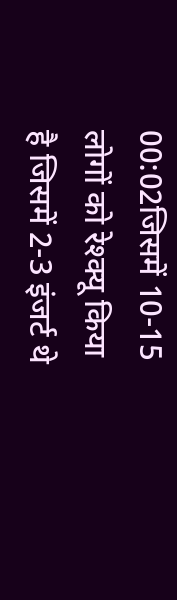00:02जिसमें 10-15 लोगों को रेश्क्यू किया है जिसमें 2-3 इंजर्ट थे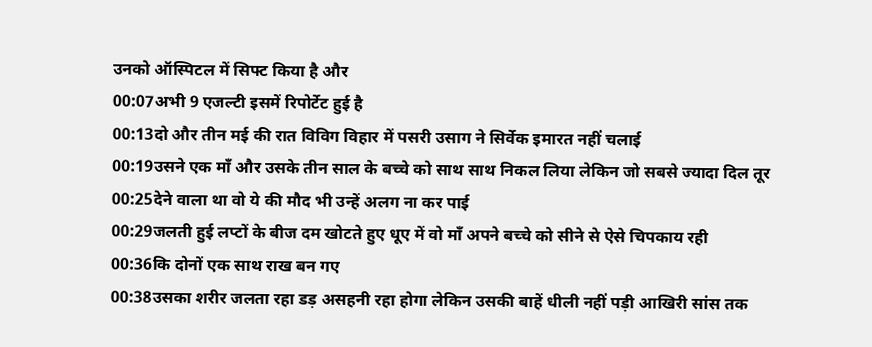उनको ऑस्पिटल में सिफ्ट किया है और
00:07अभी 9 एजल्टी इसमें रिपोर्टेट हुई है
00:13दो और तीन मई की रात विविग विहार में पसरी उसाग ने सिर्वेक इमारत नहीं चलाई
00:19उसने एक माँ और उसके तीन साल के बच्चे को साथ साथ निकल लिया लेकिन जो सबसे ज्यादा दिल तूर
00:25देने वाला था वो ये की मौद भी उन्हें अलग ना कर पाई
00:29जलती हुई लप्टों के बीज दम खोटते हुए धूए में वो माँ अपने बच्चे को सीने से ऐसे चिपकाय रही
00:36कि दोनों एक साथ राख बन गए
00:38उसका शरीर जलता रहा डड़ असहनी रहा होगा लेकिन उसकी बाहें धीली नहीं पड़ी आखिरी सांस तक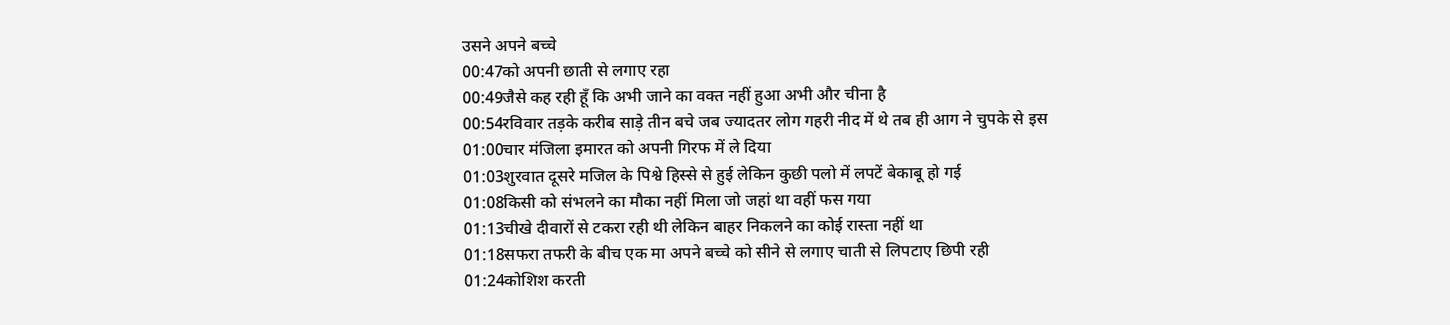उसने अपने बच्चे
00:47को अपनी छाती से लगाए रहा
00:49जैसे कह रही हूँ कि अभी जाने का वक्त नहीं हुआ अभी और चीना है
00:54रविवार तड़के करीब साड़े तीन बचे जब ज्यादतर लोग गहरी नीद में थे तब ही आग ने चुपके से इस
01:00चार मंजिला इमारत को अपनी गिरफ में ले दिया
01:03शुरवात दूसरे मजिल के पिश्वे हिस्से से हुई लेकिन कुछी पलो में लपटें बेकाबू हो गई
01:08किसी को संभलने का मौका नहीं मिला जो जहां था वहीं फस गया
01:13चीखे दीवारों से टकरा रही थी लेकिन बाहर निकलने का कोई रास्ता नहीं था
01:18सफरा तफरी के बीच एक मा अपने बच्चे को सीने से लगाए चाती से लिपटाए छिपी रही
01:24कोशिश करती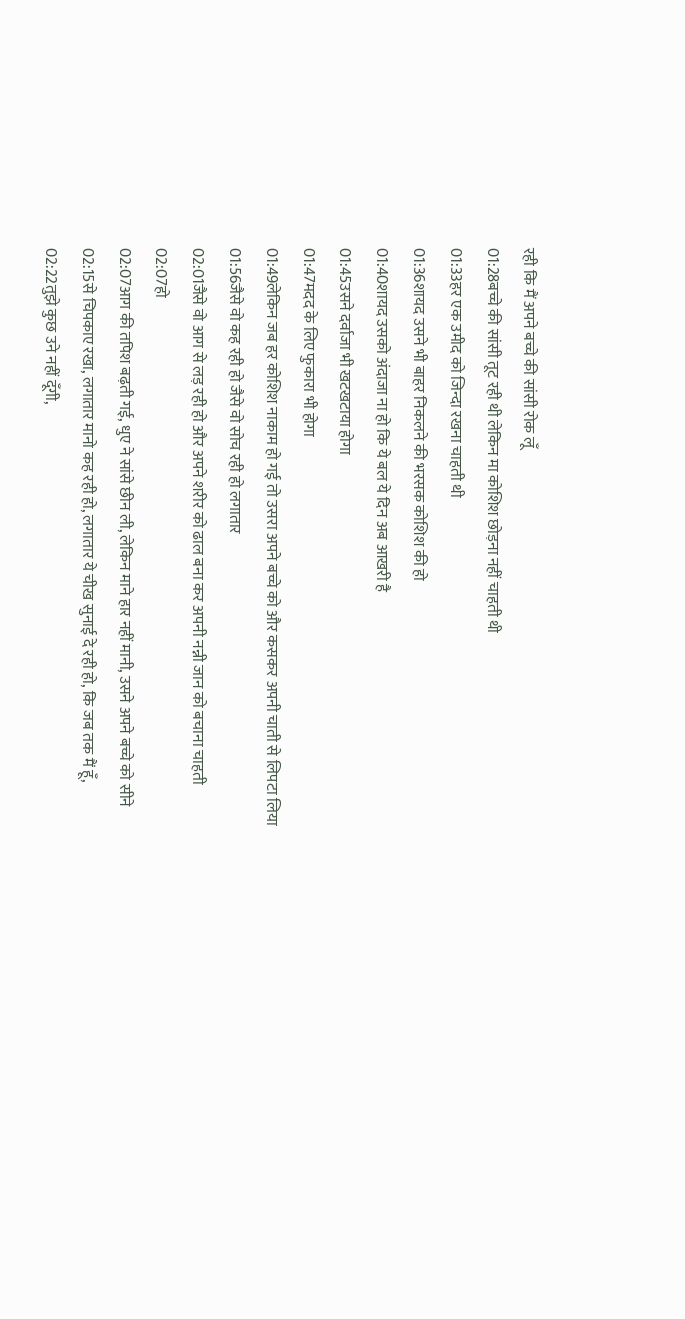रही कि मैं अपने बच्चे की सांसी रोक लूँ
01:28बच्चे की सांसी तूट रही थी लेकिन मा कोशिश छोड़ना नहीं चाहती थी
01:33हर एक उमीद को जिन्दा रखना चाहती थी
01:36शायद उसने भी बाहर निकलने की भरसक कोशिश की हो
01:40शायद उसको अंदाजा ना हो कि ये बल ये दिन अब आखरी है
01:45उसने दर्वाजा भी खटखटाया होगा
01:47मदद के लिए फुकारा भी होगा
01:49लेकिन जब हर कोशिश नाकाम हो गई तो उसरा अपने बच्चे को और कसकर अपनी चाती से लिपटा लिया
01:56जैसे वो कह रही हो जैसे वो सोच रही हो लगातार
02:01जैसे वो आग से लड़ रही हो और अपने शरीर को ढाल बना कर अपनी नन्नी जान को बचाना चाहती
02:07हो
02:07आग की तपिश बढ़ती गई, धुए ने सांसे छीन ली, लेकिन माने हार नहीं मानी, उसने अपने बच्चे को सीने
02:15से चिपकाए रखा, लगातार मानो कह रही हो, लगातार ये चीख सुनाई दे रही हो, कि जब तक मैं हूँ,
02:22तुझे कुछ उने नहीं दूँगी,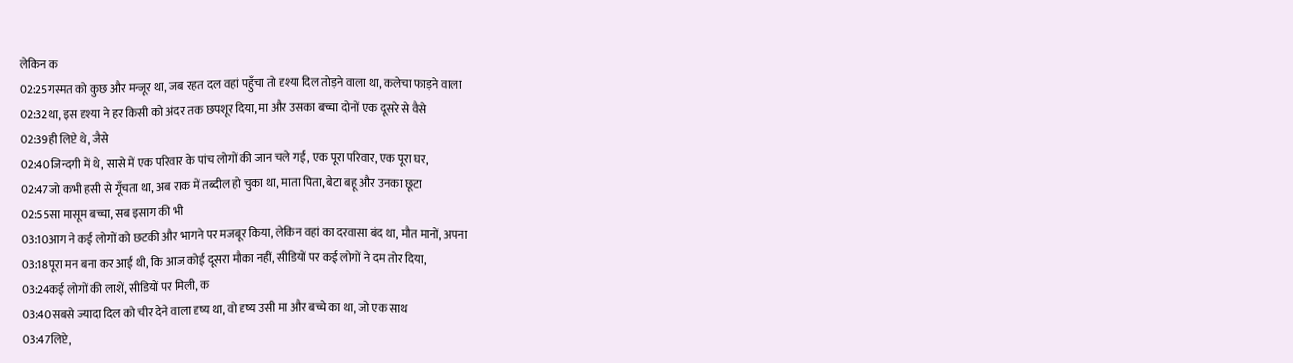लेकिन क
02:25गस्मत को कुछ और मन्जूर था, जब रहत दल वहां पहुँचा तो दृश्या दिल तोड़ने वाला था, कलेचा फाड़ने वाला
02:32था, इस दृश्या ने हर किसी को अंदर तक छपशूर दिया, मा और उसका बच्चा दोनों एक दूसरे से वैसे
02:39ही लिप्टे थे, जैसे
02:40जिन्दगी में थे, सासे में एक परिवार के पांच लोगों की जान चले गई, एक पूरा परिवार, एक पूरा घर,
02:47जो कभी हसी से गूँचता था, अब राक में तब्दील हो चुका था, माता पिता, बेटा बहू और उनका छूटा
02:55सा मासूम बच्चा, सब इसाग की भी
03:10आग ने कई लोगों को छटकी और भागने पर मजबूर किया, लेकिन वहां का दरवासा बंद था, मौत मानों, अपना
03:18पूरा मन बना कर आई थी, कि आज कोई दूसरा मौका नहीं, सीडियों पर कई लोगों ने दम तोर दिया,
03:24कई लोगों की लाशें, सीडियों पर मिली, क
03:40सबसे ज्यादा दिल को चीर देने वाला दृष्य था, वो दृष्य उसी मा और बच्चे का था, जो एक साथ
03:47लिप्टे,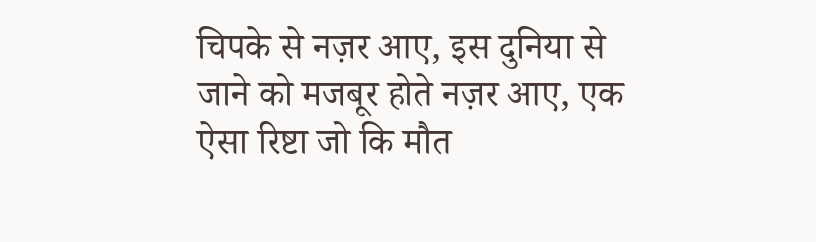चिपके से नज़र आए, इस दुनिया से जाने को मजबूर होते नज़र आए, एक ऐसा रिष्टा जो कि मौत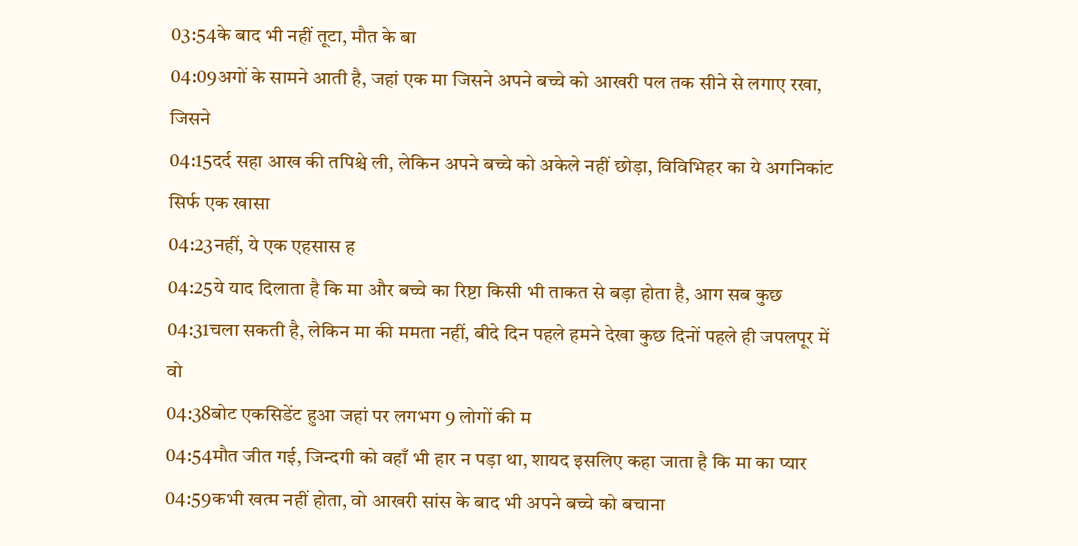03:54के बाद भी नहीं तूटा, मौत के बा
04:09अगों के सामने आती है, जहां एक मा जिसने अपने बच्चे को आखरी पल तक सीने से लगाए रखा, जिसने
04:15दर्द सहा आख की तपिश्चे ली, लेकिन अपने बच्चे को अकेले नहीं छोड़ा, विविभिहर का ये अगनिकांट सिर्फ एक खासा
04:23नहीं, ये एक एहसास ह
04:25ये याद दिलाता है कि मा और बच्चे का रिष्टा किसी भी ताकत से बड़ा होता है, आग सब कुछ
04:31चला सकती है, लेकिन मा की ममता नहीं, बीदे दिन पहले हमने देखा कुछ दिनों पहले ही जपलपूर में वो
04:38बोट एकसिडेंट हुआ जहां पर लगभग 9 लोगों की म
04:54मौत जीत गई, जिन्दगी को वहाँ भी हार न पड़ा था, शायद इसलिए कहा जाता है कि मा का प्यार
04:59कभी खत्म नहीं होता, वो आखरी सांस के बाद भी अपने बच्चे को बचाना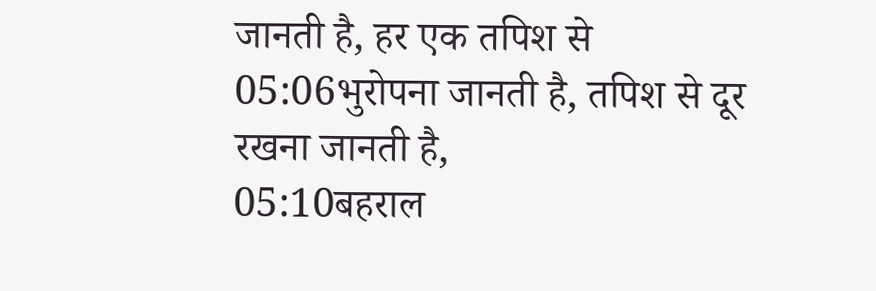जानती है, हर एक तपिश से
05:06भुरोपना जानती है, तपिश से दूर रखना जानती है,
05:10बहराल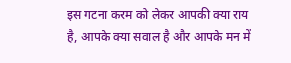इस गटना करम को लेकर आपकी क्या राय है, आपके क्या सवाल है और आपके मन में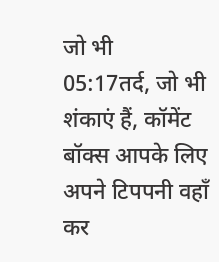जो भी
05:17तर्द, जो भी शंकाएं हैं, कॉमेंट बॉक्स आपके लिए अपने टिपपनी वहाँ कर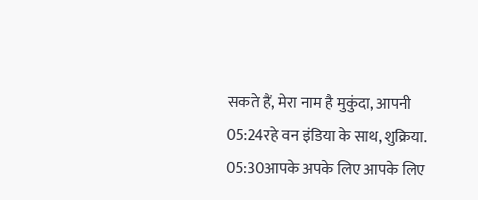सकते हैं, मेरा नाम है मुकुंदा, आपनी
05:24रहे वन इंडिया के साथ, शुक्रिया.
05:30आपके अपके लिए आपके लिए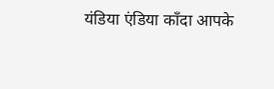यंडिया एंडिया कॉंदा आपके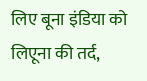लिए बूना इंडिया को लिएूना की तर्द,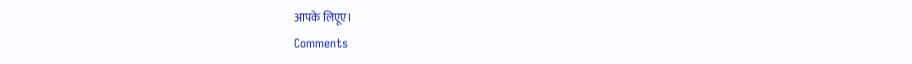आपके लिएूए।
Comments